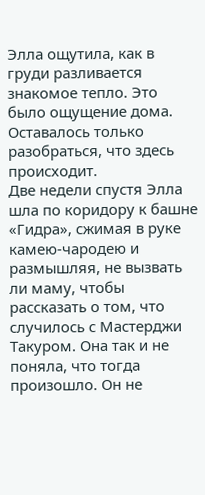Элла ощутила, как в груди разливается знакомое тепло. Это было ощущение дома.
Оставалось только разобраться, что здесь происходит.
Две недели спустя Элла шла по коридору к башне «Гидра», сжимая в руке камею-чародею и размышляя, не вызвать ли маму, чтобы рассказать о том, что случилось с Мастерджи Такуром. Она так и не поняла, что тогда произошло. Он не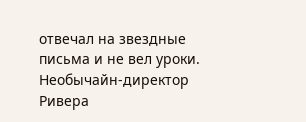отвечал на звездные письма и не вел уроки. Необычайн-директор Ривера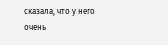сказала, что у него очень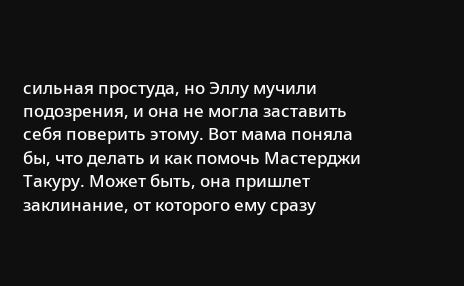сильная простуда, но Эллу мучили подозрения, и она не могла заставить себя поверить этому. Вот мама поняла бы, что делать и как помочь Мастерджи Такуру. Может быть, она пришлет заклинание, от которого ему сразу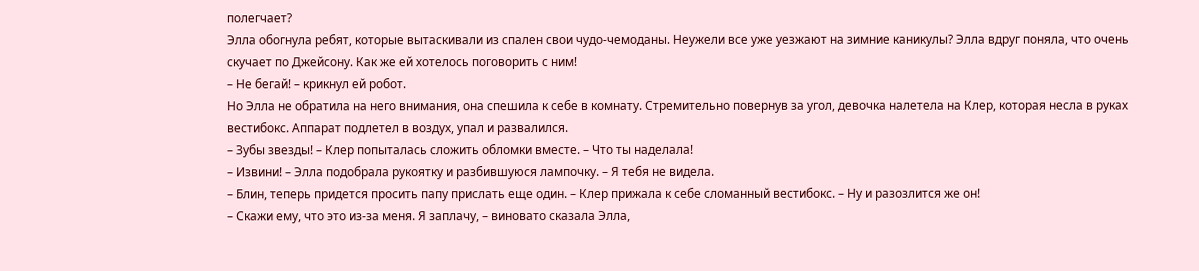полегчает?
Элла обогнула ребят, которые вытаскивали из спален свои чудо-чемоданы. Неужели все уже уезжают на зимние каникулы? Элла вдруг поняла, что очень скучает по Джейсону. Как же ей хотелось поговорить с ним!
– Не бегай! – крикнул ей робот.
Но Элла не обратила на него внимания, она спешила к себе в комнату. Стремительно повернув за угол, девочка налетела на Клер, которая несла в руках вестибокс. Аппарат подлетел в воздух, упал и развалился.
– Зубы звезды! – Клер попыталась сложить обломки вместе. – Что ты наделала!
– Извини! – Элла подобрала рукоятку и разбившуюся лампочку. – Я тебя не видела.
– Блин, теперь придется просить папу прислать еще один. – Клер прижала к себе сломанный вестибокс. – Ну и разозлится же он!
– Скажи ему, что это из-за меня. Я заплачу, – виновато сказала Элла,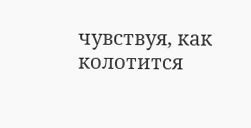чувствуя, как колотится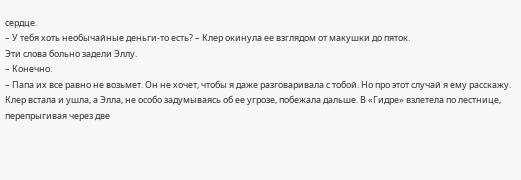сердце.
– У тебя хоть необычайные деньги-то есть? – Клер окинула ее взглядом от макушки до пяток.
Эти слова больно задели Эллу.
– Конечно.
– Папа их все равно не возьмет. Он не хочет, чтобы я даже разговаривала с тобой. Но про этот случай я ему расскажу.
Клер встала и ушла, а Элла, не особо задумываясь об ее угрозе, побежала дальше. В «Гидре» взлетела по лестнице, перепрыгивая через две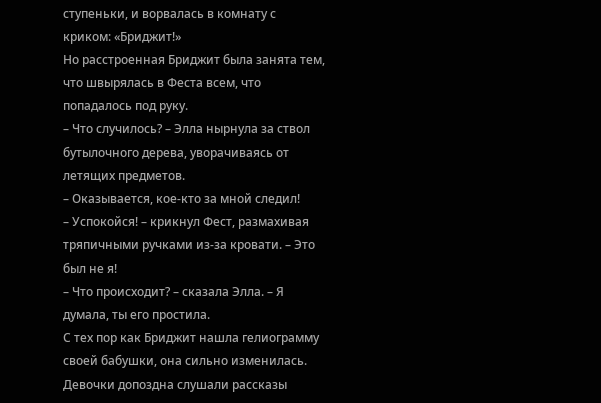ступеньки, и ворвалась в комнату с криком: «Бриджит!»
Но расстроенная Бриджит была занята тем, что швырялась в Феста всем, что попадалось под руку.
– Что случилось? – Элла нырнула за ствол бутылочного дерева, уворачиваясь от летящих предметов.
– Оказывается, кое-кто за мной следил!
– Успокойся! – крикнул Фест, размахивая тряпичными ручками из-за кровати. – Это был не я!
– Что происходит? – сказала Элла. – Я думала, ты его простила.
С тех пор как Бриджит нашла гелиограмму своей бабушки, она сильно изменилась. Девочки допоздна слушали рассказы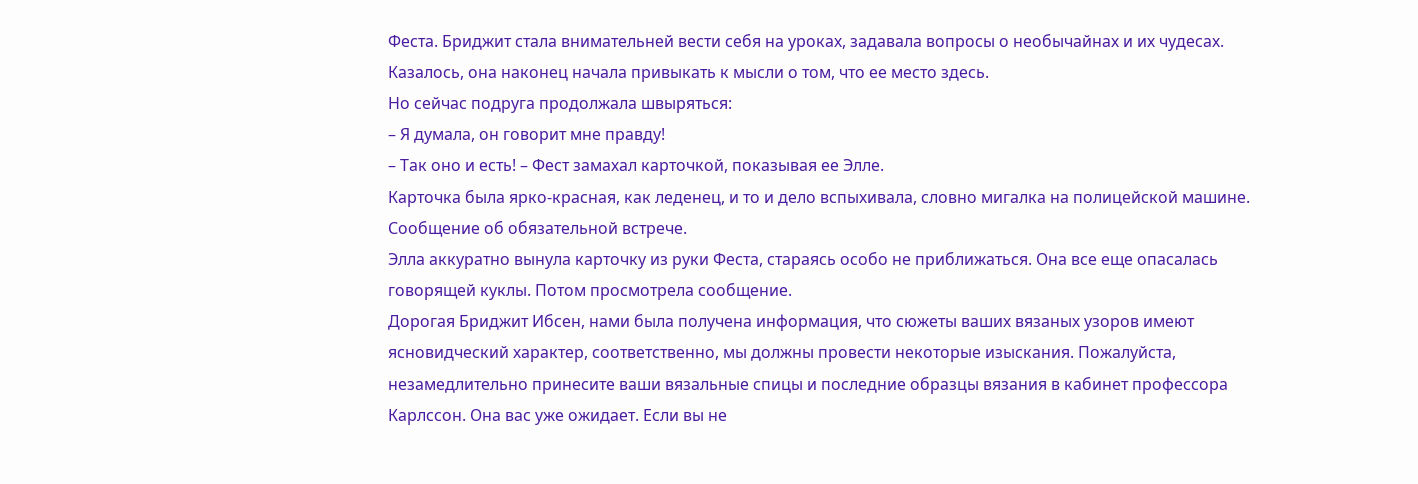Феста. Бриджит стала внимательней вести себя на уроках, задавала вопросы о необычайнах и их чудесах. Казалось, она наконец начала привыкать к мысли о том, что ее место здесь.
Но сейчас подруга продолжала швыряться:
– Я думала, он говорит мне правду!
– Так оно и есть! – Фест замахал карточкой, показывая ее Элле.
Карточка была ярко-красная, как леденец, и то и дело вспыхивала, словно мигалка на полицейской машине. Сообщение об обязательной встрече.
Элла аккуратно вынула карточку из руки Феста, стараясь особо не приближаться. Она все еще опасалась говорящей куклы. Потом просмотрела сообщение.
Дорогая Бриджит Ибсен, нами была получена информация, что сюжеты ваших вязаных узоров имеют ясновидческий характер, соответственно, мы должны провести некоторые изыскания. Пожалуйста, незамедлительно принесите ваши вязальные спицы и последние образцы вязания в кабинет профессора Карлссон. Она вас уже ожидает. Если вы не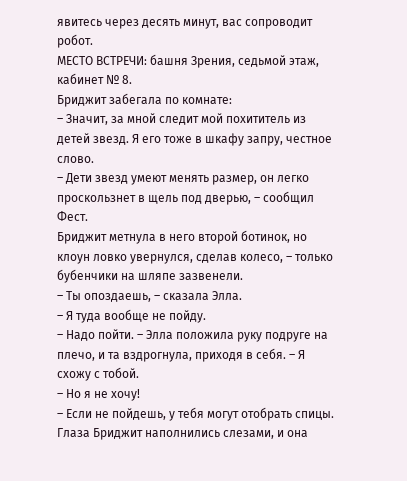явитесь через десять минут, вас сопроводит робот.
МЕСТО ВСТРЕЧИ: башня Зрения, седьмой этаж, кабинет № 8.
Бриджит забегала по комнате:
– Значит, за мной следит мой похититель из детей звезд. Я его тоже в шкафу запру, честное слово.
– Дети звезд умеют менять размер, он легко проскользнет в щель под дверью, – сообщил Фест.
Бриджит метнула в него второй ботинок, но клоун ловко увернулся, сделав колесо, – только бубенчики на шляпе зазвенели.
– Ты опоздаешь, – сказала Элла.
– Я туда вообще не пойду.
– Надо пойти. – Элла положила руку подруге на плечо, и та вздрогнула, приходя в себя. – Я схожу с тобой.
– Но я не хочу!
– Если не пойдешь, у тебя могут отобрать спицы.
Глаза Бриджит наполнились слезами, и она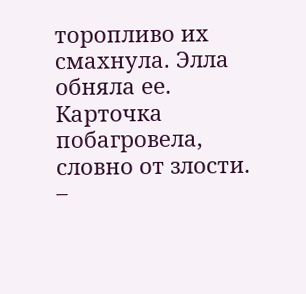торопливо их смахнула. Элла обняла ее.
Карточка побагровела, словно от злости.
–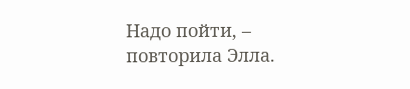Надо пойти, – повторила Элла.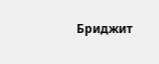Бриджит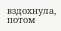вздохнула, потом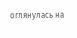оглянулась на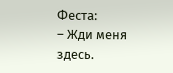Феста:
– Жди меня здесь.